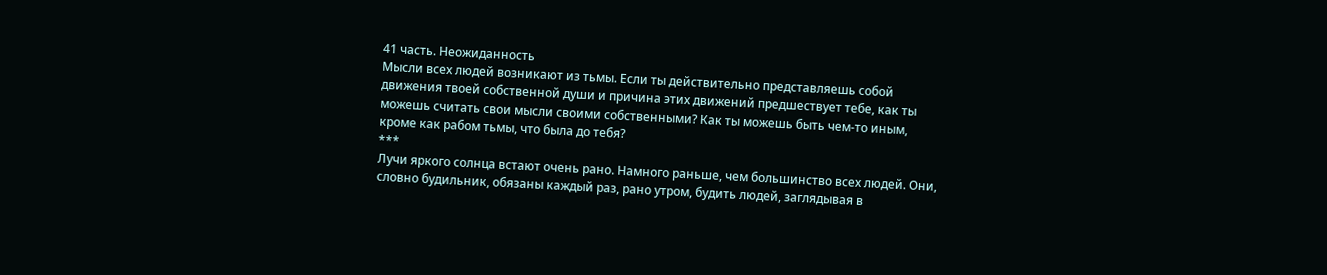41 часть. Неожиданность
Мысли всех людей возникают из тьмы. Если ты действительно представляешь собой движения твоей собственной души и причина этих движений предшествует тебе, как ты можешь считать свои мысли своими собственными? Как ты можешь быть чем-то иным, кроме как рабом тьмы, что была до тебя?
***
Лучи яркого солнца встают очень рано. Намного раньше, чем большинство всех людей. Они, словно будильник, обязаны каждый раз, рано утром, будить людей, заглядывая в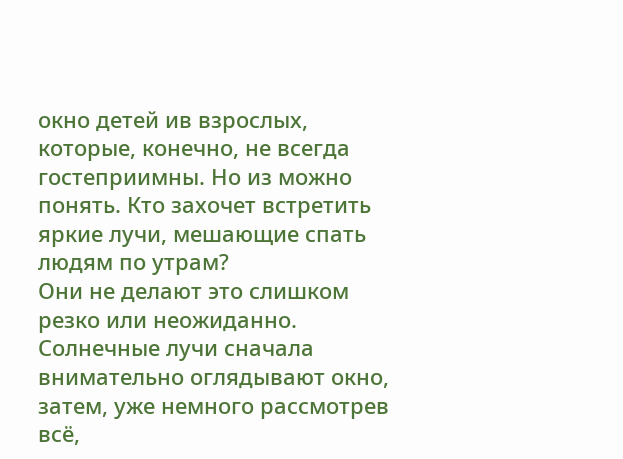окно детей ив взрослых, которые, конечно, не всегда гостеприимны. Но из можно понять. Кто захочет встретить яркие лучи, мешающие спать людям по утрам?
Они не делают это слишком резко или неожиданно. Солнечные лучи сначала внимательно оглядывают окно, затем, уже немного рассмотрев всё,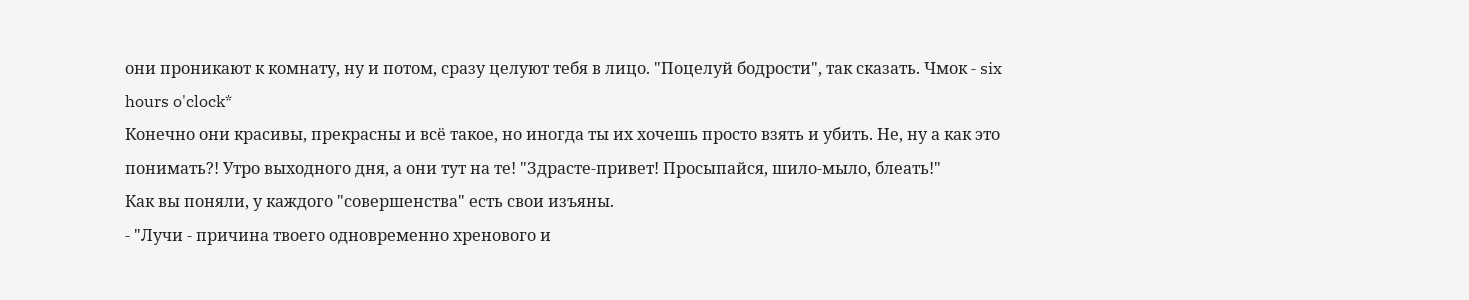они проникают к комнату, ну и потом, сразу целуют тебя в лицо. "Поцелуй бодрости", так сказать. Чмок - six hours o'clock*
Конечно они красивы, прекрасны и всё такое, но иногда ты их хочешь просто взять и убить. Не, ну а как это понимать?! Утро выходного дня, а они тут на те! "Здрасте-привет! Просыпайся, шило-мыло, блеать!"
Как вы поняли, у каждого "совершенства" есть свои изъяны.
- "Лучи - причина твоего одновременно хренового и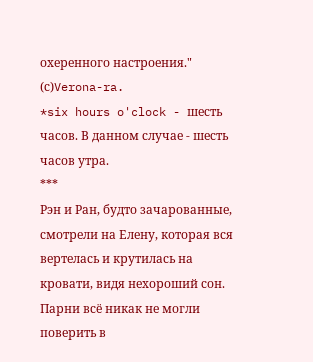охеренного настроения."
(с)Verona-ra.
*six hours o'clock - шесть часов. В данном случае - шесть часов утра.
***
Рэн и Ран, будто зачарованные, смотрели на Елену, которая вся вертелась и крутилась на кровати, видя нехороший сон. Парни всё никак не могли поверить в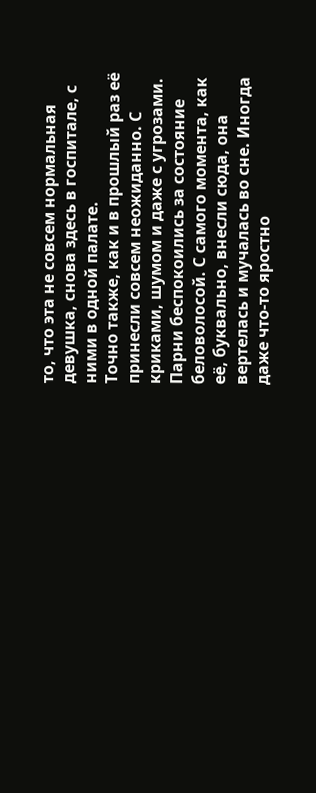то, что эта не совсем нормальная девушка, снова здесь в госпитале, с ними в одной палате.
Точно также, как и в прошлый раз её принесли совсем неожиданно. С криками, шумом и даже с угрозами.
Парни беспокоились за состояние беловолосой. С самого момента, как её, буквально, внесли сюда, она вертелась и мучалась во сне. Иногда даже что-то яростно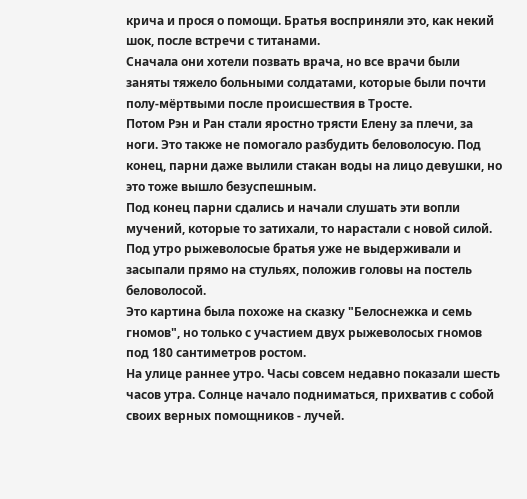крича и прося о помощи. Братья восприняли это, как некий шок, после встречи с титанами.
Сначала они хотели позвать врача, но все врачи были заняты тяжело больными солдатами, которые были почти полу-мёртвыми после происшествия в Тросте.
Потом Рэн и Ран стали яростно трясти Елену за плечи, за ноги. Это также не помогало разбудить беловолосую. Под конец, парни даже вылили стакан воды на лицо девушки, но это тоже вышло безуспешным.
Под конец парни сдались и начали слушать эти вопли мучений, которые то затихали, то нарастали с новой силой.
Под утро рыжеволосые братья уже не выдерживали и засыпали прямо на стульях, положив головы на постель беловолосой.
Это картина была похоже на сказку "Белоснежка и семь гномов", но только с участием двух рыжеволосых гномов под 180 сантиметров ростом.
На улице раннее утро. Часы совсем недавно показали шесть часов утра. Солнце начало подниматься, прихватив с собой своих верных помощников - лучей.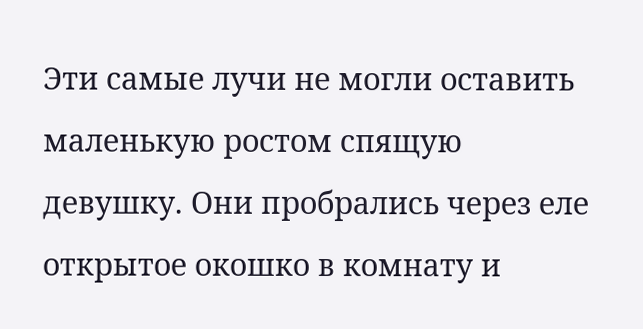Эти самые лучи не могли оставить маленькую ростом спящую девушку. Они пробрались через еле открытое окошко в комнату и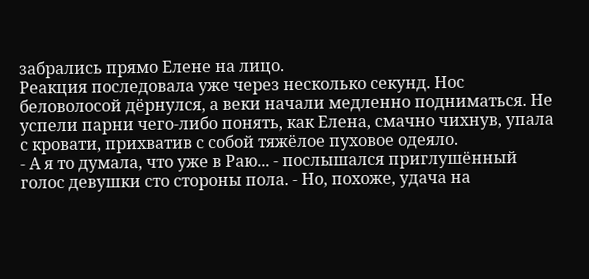забрались прямо Елене на лицо.
Реакция последовала уже через несколько секунд. Нос беловолосой дёрнулся, а веки начали медленно подниматься. Не успели парни чего-либо понять, как Елена, смачно чихнув, упала с кровати, прихватив с собой тяжёлое пуховое одеяло.
- А я то думала, что уже в Раю... - послышался приглушённый голос девушки сто стороны пола. - Но, похоже, удача на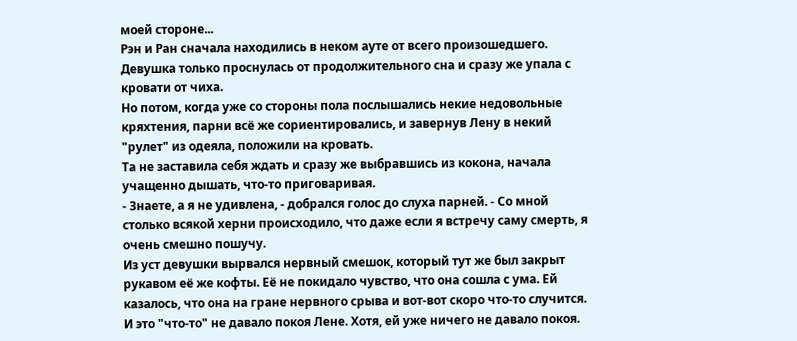моей стороне...
Рэн и Ран сначала находились в неком ауте от всего произошедшего. Девушка только проснулась от продолжительного сна и сразу же упала с кровати от чиха.
Но потом, когда уже со стороны пола послышались некие недовольные кряхтения, парни всё же сориентировались, и завернув Лену в некий "рулет" из одеяла, положили на кровать.
Та не заставила себя ждать и сразу же выбравшись из кокона, начала учащенно дышать, что-то приговаривая.
- Знаете, а я не удивлена, - добрался голос до слуха парней. - Со мной столько всякой херни происходило, что даже если я встречу саму смерть, я очень смешно пошучу.
Из уст девушки вырвался нервный смешок, который тут же был закрыт рукавом её же кофты. Её не покидало чувство, что она сошла с ума. Ей казалось, что она на гране нервного срыва и вот-вот скоро что-то случится. И это "что-то" не давало покоя Лене. Хотя, ей уже ничего не давало покоя.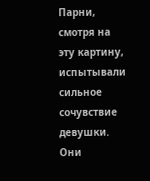Парни, смотря на эту картину, испытывали сильное сочувствие девушки. Они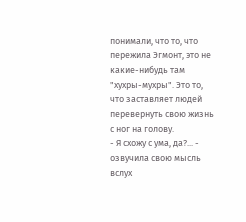понимали, что то, что пережила Эгмонт, это не какие-нибудь там "хухры-мухры". Это то, что заставляет людей перевернуть свою жизнь с ног на голову.
- Я схожу с ума, да?... - озвучила свою мысль вслух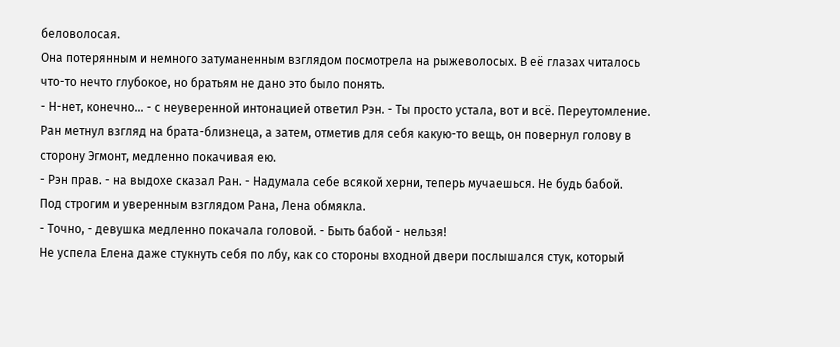беловолосая.
Она потерянным и немного затуманенным взглядом посмотрела на рыжеволосых. В её глазах читалось что-то нечто глубокое, но братьям не дано это было понять.
- Н-нет, конечно... - с неуверенной интонацией ответил Рэн. - Ты просто устала, вот и всё. Переутомление.
Ран метнул взгляд на брата-близнеца, а затем, отметив для себя какую-то вещь, он повернул голову в сторону Эгмонт, медленно покачивая ею.
- Рэн прав. - на выдохе сказал Ран. - Надумала себе всякой херни, теперь мучаешься. Не будь бабой.
Под строгим и уверенным взглядом Рана, Лена обмякла.
- Точно, - девушка медленно покачала головой. - Быть бабой - нельзя!
Не успела Елена даже стукнуть себя по лбу, как со стороны входной двери послышался стук, который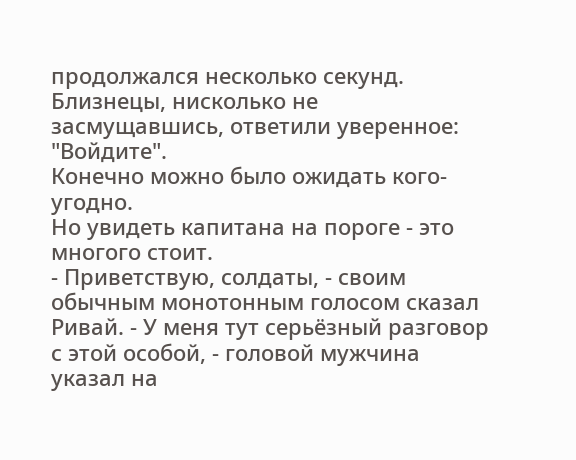продолжался несколько секунд.
Близнецы, нисколько не засмущавшись, ответили уверенное: "Войдите".
Конечно можно было ожидать кого-угодно.
Но увидеть капитана на пороге - это многого стоит.
- Приветствую, солдаты, - своим обычным монотонным голосом сказал Ривай. - У меня тут серьёзный разговор с этой особой, - головой мужчина указал на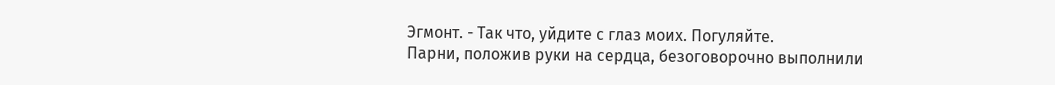Эгмонт. - Так что, уйдите с глаз моих. Погуляйте.
Парни, положив руки на сердца, безоговорочно выполнили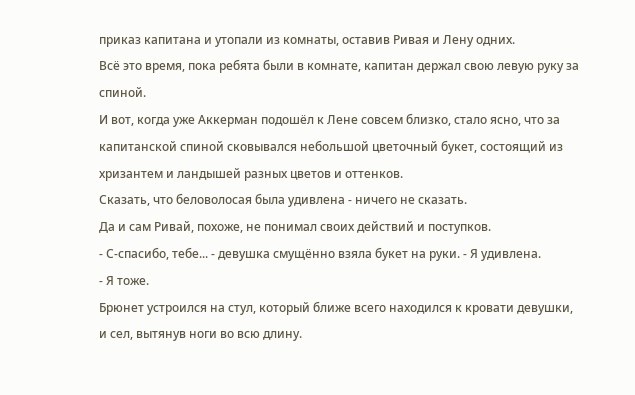приказ капитана и утопали из комнаты, оставив Ривая и Лену одних.
Всё это время, пока ребята были в комнате, капитан держал свою левую руку за спиной.
И вот, когда уже Аккерман подошёл к Лене совсем близко, стало ясно, что за капитанской спиной сковывался небольшой цветочный букет, состоящий из хризантем и ландышей разных цветов и оттенков.
Сказать, что беловолосая была удивлена - ничего не сказать.
Да и сам Ривай, похоже, не понимал своих действий и поступков.
- С-спасибо, тебе... - девушка смущённо взяла букет на руки. - Я удивлена.
- Я тоже.
Брюнет устроился на стул, который ближе всего находился к кровати девушки, и сел, вытянув ноги во всю длину.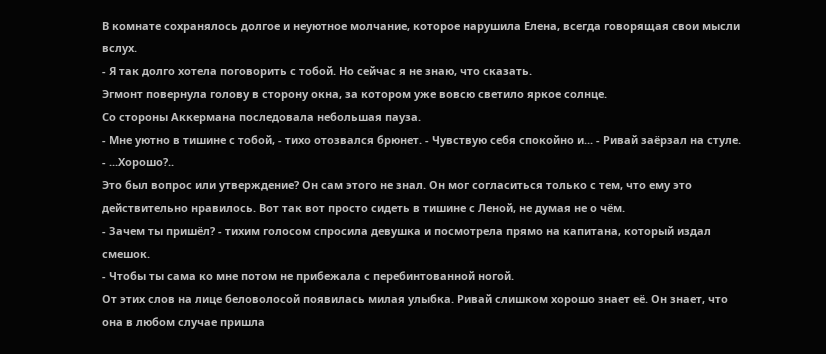В комнате сохранялось долгое и неуютное молчание, которое нарушила Елена, всегда говорящая свои мысли вслух.
- Я так долго хотела поговорить с тобой. Но сейчас я не знаю, что сказать.
Эгмонт повернула голову в сторону окна, за котором уже вовсю светило яркое солнце.
Со стороны Аккермана последовала небольшая пауза.
- Мне уютно в тишине с тобой, - тихо отозвался брюнет. - Чувствую себя спокойно и... - Ривай заёрзал на стуле. - ...Хорошо?..
Это был вопрос или утверждение? Он сам этого не знал. Он мог согласиться только с тем, что ему это действительно нравилось. Вот так вот просто сидеть в тишине с Леной, не думая не о чём.
- Зачем ты пришёл? - тихим голосом спросила девушка и посмотрела прямо на капитана, который издал смешок.
- Чтобы ты сама ко мне потом не прибежала с перебинтованной ногой.
От этих слов на лице беловолосой появилась милая улыбка. Ривай слишком хорошо знает её. Он знает, что она в любом случае пришла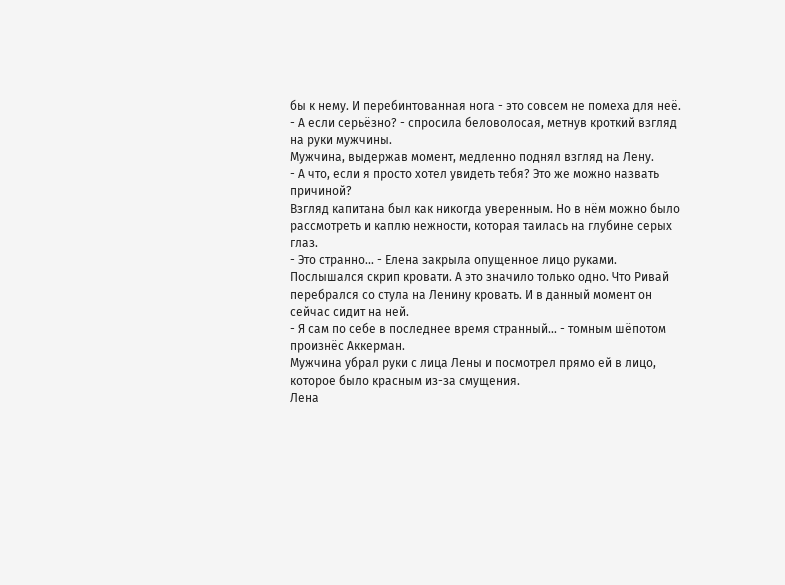бы к нему. И перебинтованная нога - это совсем не помеха для неё.
- А если серьёзно? - спросила беловолосая, метнув кроткий взгляд на руки мужчины.
Мужчина, выдержав момент, медленно поднял взгляд на Лену.
- А что, если я просто хотел увидеть тебя? Это же можно назвать причиной?
Взгляд капитана был как никогда уверенным. Но в нём можно было рассмотреть и каплю нежности, которая таилась на глубине серых глаз.
- Это странно... - Елена закрыла опущенное лицо руками.
Послышался скрип кровати. А это значило только одно. Что Ривай перебрался со стула на Ленину кровать. И в данный момент он сейчас сидит на ней.
- Я сам по себе в последнее время странный... - томным шёпотом произнёс Аккерман.
Мужчина убрал руки с лица Лены и посмотрел прямо ей в лицо, которое было красным из-за смущения.
Лена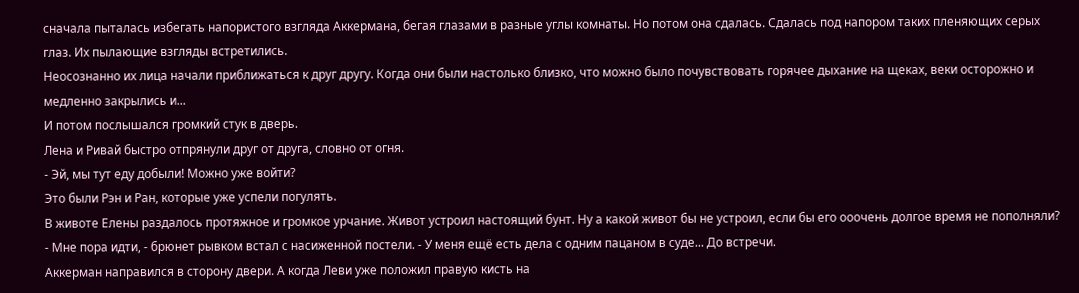сначала пыталась избегать напористого взгляда Аккермана, бегая глазами в разные углы комнаты. Но потом она сдалась. Сдалась под напором таких пленяющих серых глаз. Их пылающие взгляды встретились.
Неосознанно их лица начали приближаться к друг другу. Когда они были настолько близко, что можно было почувствовать горячее дыхание на щеках, веки осторожно и медленно закрылись и...
И потом послышался громкий стук в дверь.
Лена и Ривай быстро отпрянули друг от друга, словно от огня.
- Эй, мы тут еду добыли! Можно уже войти?
Это были Рэн и Ран, которые уже успели погулять.
В животе Елены раздалось протяжное и громкое урчание. Живот устроил настоящий бунт. Ну а какой живот бы не устроил, если бы его ооочень долгое время не пополняли?
- Мне пора идти, - брюнет рывком встал с насиженной постели. - У меня ещё есть дела с одним пацаном в суде... До встречи.
Аккерман направился в сторону двери. А когда Леви уже положил правую кисть на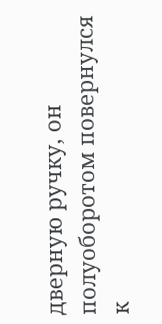дверную ручку, он полуоборотом повернулся к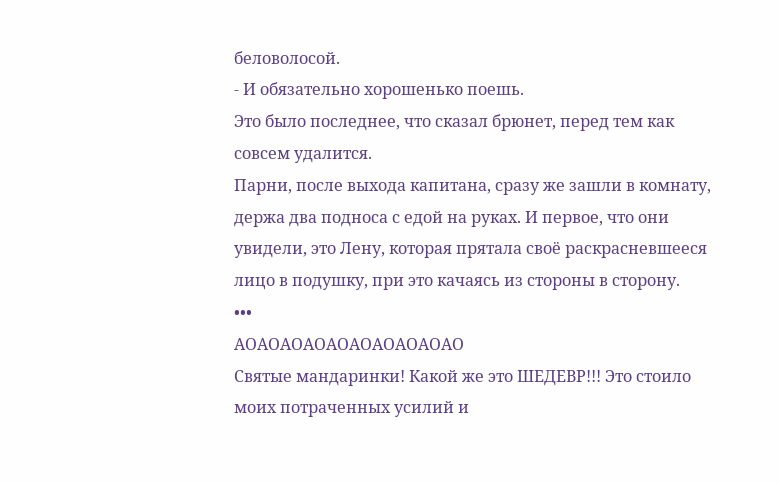беловолосой.
- И обязательно хорошенько поешь.
Это было последнее, что сказал брюнет, перед тем как совсем удалится.
Парни, после выхода капитана, сразу же зашли в комнату, держа два подноса с едой на руках. И первое, что они увидели, это Лену, которая прятала своё раскрасневшееся лицо в подушку, при это качаясь из стороны в сторону.
•••
АОАОАОАОАОАОАОАОАОАО
Святые мандаринки! Какой же это ШЕДЕВР!!! Это стоило моих потраченных усилий и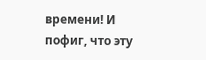времени! И пофиг, что эту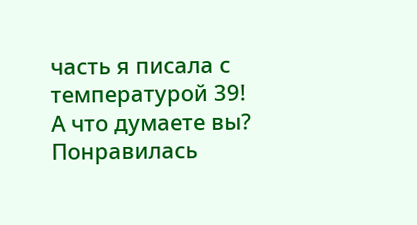часть я писала с температурой 39!
А что думаете вы? Понравилась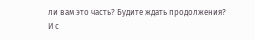ли вам это часть? Будите ждать продолжения?
И с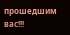прошедшим вас!!!